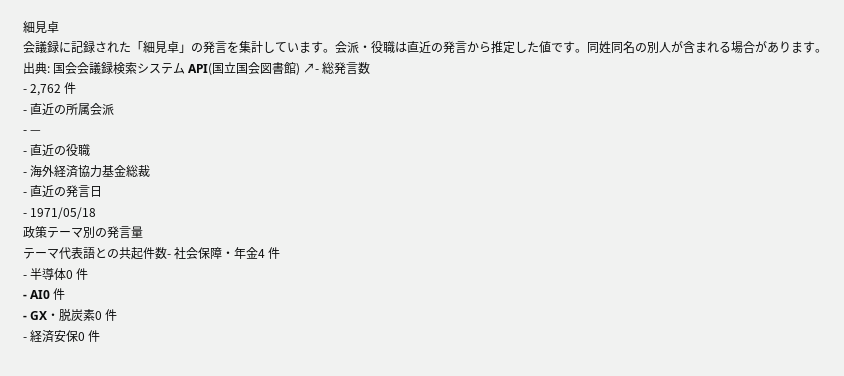細見卓
会議録に記録された「細見卓」の発言を集計しています。会派・役職は直近の発言から推定した値です。同姓同名の別人が含まれる場合があります。
出典: 国会会議録検索システム API(国立国会図書館) ↗- 総発言数
- 2,762 件
- 直近の所属会派
- —
- 直近の役職
- 海外経済協力基金総裁
- 直近の発言日
- 1971/05/18
政策テーマ別の発言量
テーマ代表語との共起件数- 社会保障・年金4 件
- 半導体0 件
- AI0 件
- GX・脱炭素0 件
- 経済安保0 件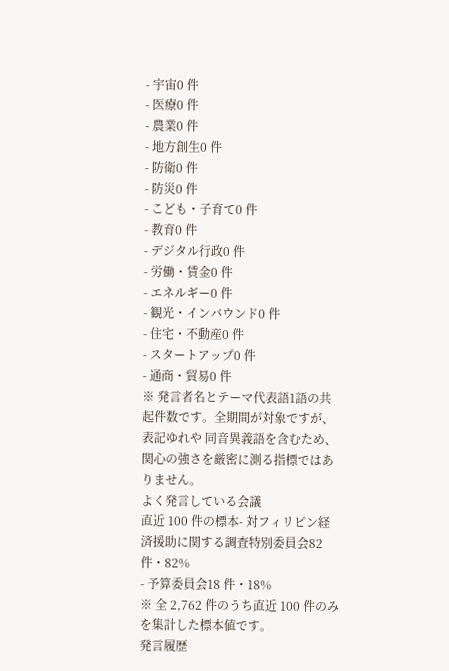- 宇宙0 件
- 医療0 件
- 農業0 件
- 地方創生0 件
- 防衛0 件
- 防災0 件
- こども・子育て0 件
- 教育0 件
- デジタル行政0 件
- 労働・賃金0 件
- エネルギー0 件
- 観光・インバウンド0 件
- 住宅・不動産0 件
- スタートアップ0 件
- 通商・貿易0 件
※ 発言者名とテーマ代表語1語の共起件数です。全期間が対象ですが、表記ゆれや 同音異義語を含むため、関心の強さを厳密に測る指標ではありません。
よく発言している会議
直近 100 件の標本- 対フィリピン経済援助に関する調査特別委員会82 件・82%
- 予算委員会18 件・18%
※ 全 2,762 件のうち直近 100 件のみを集計した標本値です。
発言履歴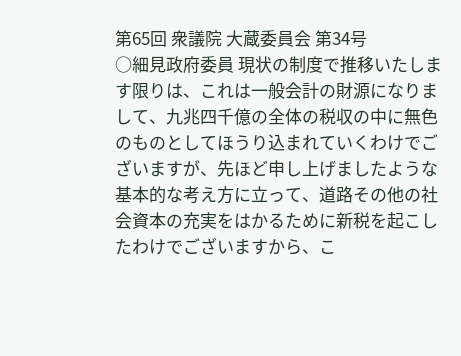第65回 衆議院 大蔵委員会 第34号
○細見政府委員 現状の制度で推移いたします限りは、これは一般会計の財源になりまして、九兆四千億の全体の税収の中に無色のものとしてほうり込まれていくわけでございますが、先ほど申し上げましたような基本的な考え方に立って、道路その他の社会資本の充実をはかるために新税を起こしたわけでございますから、こ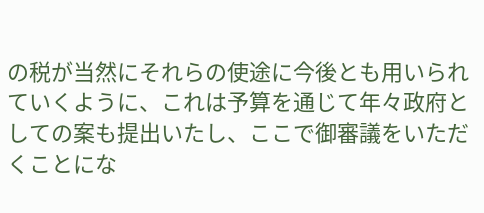の税が当然にそれらの使途に今後とも用いられていくように、これは予算を通じて年々政府としての案も提出いたし、ここで御審議をいただくことにな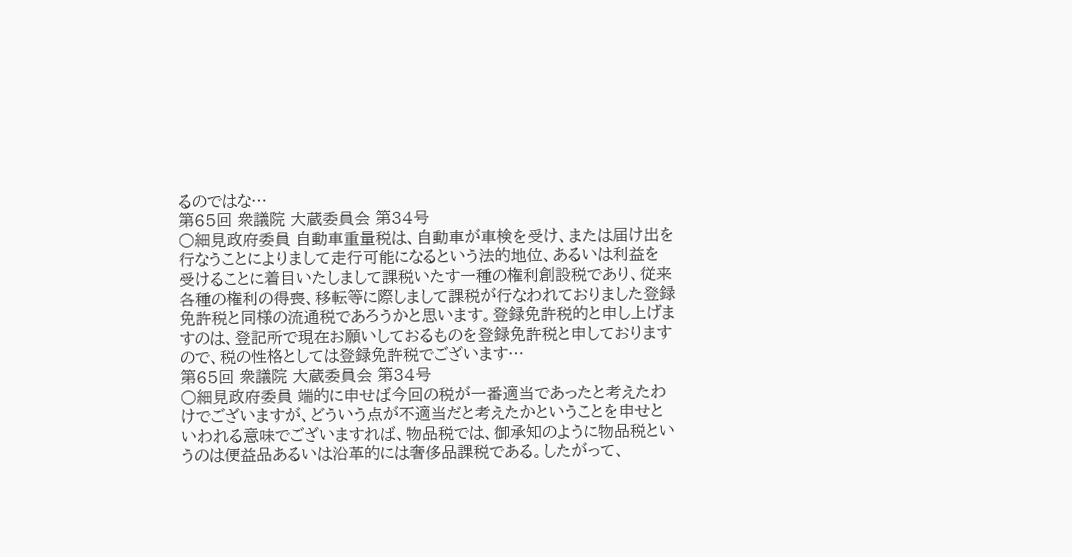るのではな…
第65回 衆議院 大蔵委員会 第34号
○細見政府委員 自動車重量税は、自動車が車検を受け、または届け出を行なうことによりまして走行可能になるという法的地位、あるいは利益を受けることに着目いたしまして課税いたす一種の権利創設税であり、従来各種の権利の得喪、移転等に際しまして課税が行なわれておりました登録免許税と同様の流通税であろうかと思います。登録免許税的と申し上げますのは、登記所で現在お願いしておるものを登録免許税と申しておりますので、税の性格としては登録免許税でございます…
第65回 衆議院 大蔵委員会 第34号
○細見政府委員 端的に申せば今回の税が一番適当であったと考えたわけでございますが、どういう点が不適当だと考えたかということを申せといわれる意味でございますれば、物品税では、御承知のように物品税というのは便益品あるいは沿革的には奢侈品課税である。したがって、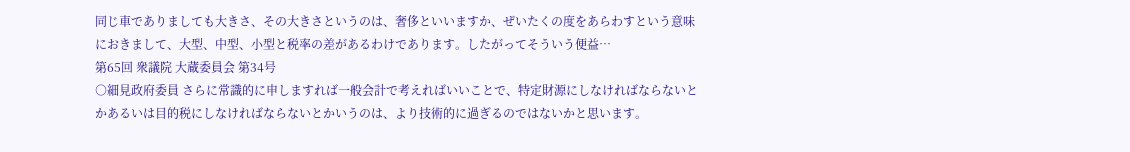同じ車でありましても大きさ、その大きさというのは、奢侈といいますか、ぜいたくの度をあらわすという意味におきまして、大型、中型、小型と税率の差があるわけであります。したがってそういう便益…
第65回 衆議院 大蔵委員会 第34号
○細見政府委員 さらに常識的に申しますれば一般会計で考えればいいことで、特定財源にしなければならないとかあるいは目的税にしなければならないとかいうのは、より技術的に過ぎるのではないかと思います。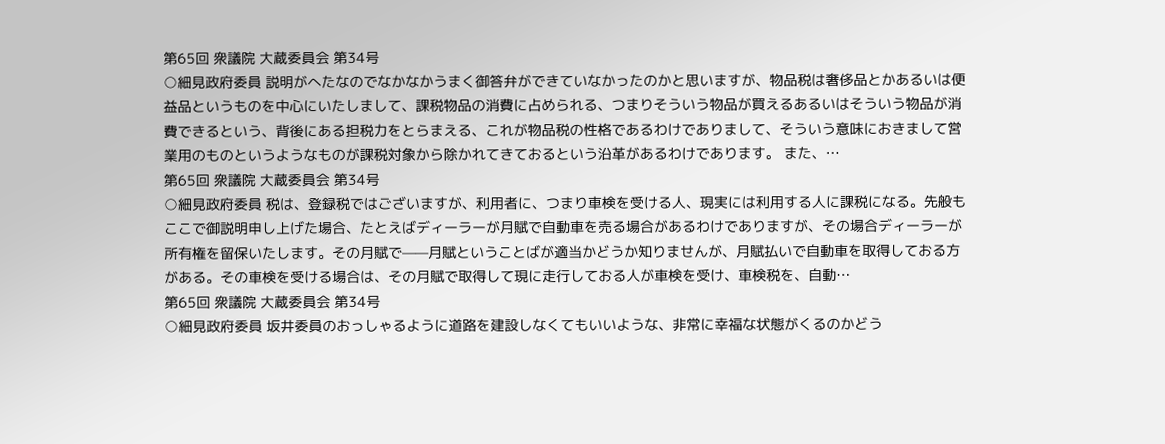第65回 衆議院 大蔵委員会 第34号
○細見政府委員 説明がへたなのでなかなかうまく御答弁ができていなかったのかと思いますが、物品税は奢侈品とかあるいは便益品というものを中心にいたしまして、課税物品の消費に占められる、つまりそういう物品が買えるあるいはそういう物品が消費できるという、背後にある担税力をとらまえる、これが物品税の性格であるわけでありまして、そういう意味におきまして営業用のものというようなものが課税対象から除かれてきておるという沿革があるわけであります。 また、…
第65回 衆議院 大蔵委員会 第34号
○細見政府委員 税は、登録税ではございますが、利用者に、つまり車検を受ける人、現実には利用する人に課税になる。先般もここで御説明申し上げた場合、たとえばディーラーが月賦で自動車を売る場合があるわけでありますが、その場合ディーラーが所有権を留保いたします。その月賦で——月賦ということばが適当かどうか知りませんが、月賦払いで自動車を取得しておる方がある。その車検を受ける場合は、その月賦で取得して現に走行しておる人が車検を受け、車検税を、自動…
第65回 衆議院 大蔵委員会 第34号
○細見政府委員 坂井委員のおっしゃるように道路を建設しなくてもいいような、非常に幸福な状態がくるのかどう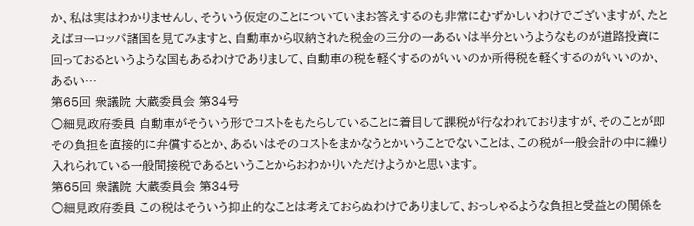か、私は実はわかりませんし、そういう仮定のことについていまお答えするのも非常にむずかしいわけでございますが、たとえばヨーロッパ諸国を見てみますと、自動車から収納された税金の三分の一あるいは半分というようなものが道路投資に回っておるというような国もあるわけでありまして、自動車の税を軽くするのがいいのか所得税を軽くするのがいいのか、あるい…
第65回 衆議院 大蔵委員会 第34号
○細見政府委員 自動車がそういう形でコストをもたらしていることに着目して課税が行なわれておりますが、そのことが即その負担を直接的に弁償するとか、あるいはそのコストをまかなうとかいうことでないことは、この税が一般会計の中に繰り入れられている一般間接税であるということからおわかりいただけようかと思います。
第65回 衆議院 大蔵委員会 第34号
○細見政府委員 この税はそういう抑止的なことは考えておらぬわけでありまして、おっしゃるような負担と受益との関係を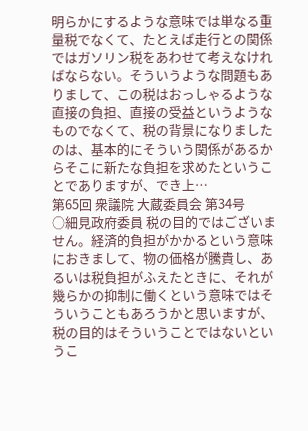明らかにするような意味では単なる重量税でなくて、たとえば走行との関係ではガソリン税をあわせて考えなければならない。そういうような問題もありまして、この税はおっしゃるような直接の負担、直接の受益というようなものでなくて、税の背景になりましたのは、基本的にそういう関係があるからそこに新たな負担を求めたということでありますが、でき上…
第65回 衆議院 大蔵委員会 第34号
○細見政府委員 税の目的ではございません。経済的負担がかかるという意味におきまして、物の価格が騰貴し、あるいは税負担がふえたときに、それが幾らかの抑制に働くという意味ではそういうこともあろうかと思いますが、税の目的はそういうことではないというこ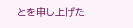とを申し上げた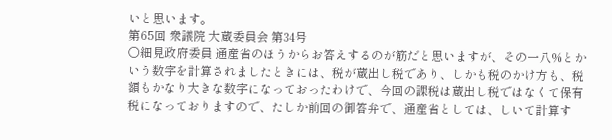いと思います。
第65回 衆議院 大蔵委員会 第34号
○細見政府委員 通産省のほうからお答えするのが筋だと思いますが、その一八%とかいう数字を計算されましたときには、税が蔵出し税であり、しかも税のかけ方も、税額もかなり大きな数字になっておったわけで、今回の課税は蔵出し税ではなくて保有税になっておりますので、たしか前回の御答弁で、通産省としては、しいて計算す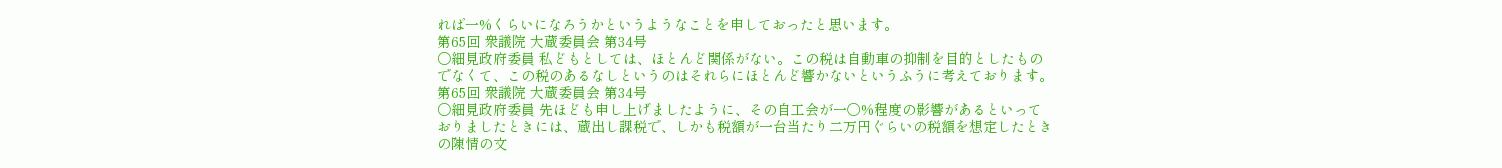れば一%くらいになろうかというようなことを申しておったと思います。
第65回 衆議院 大蔵委員会 第34号
○細見政府委員 私どもとしては、ほとんど関係がない。この税は自動車の抑制を目的としたものでなくて、この税のあるなしというのはそれらにほとんど響かないというふうに考えております。
第65回 衆議院 大蔵委員会 第34号
○細見政府委員 先ほども申し上げましたように、その自工会が一〇%程度の影響があるといっておりましたときには、蔵出し課税で、しかも税額が一台当たり二万円ぐらいの税額を想定したときの陳情の文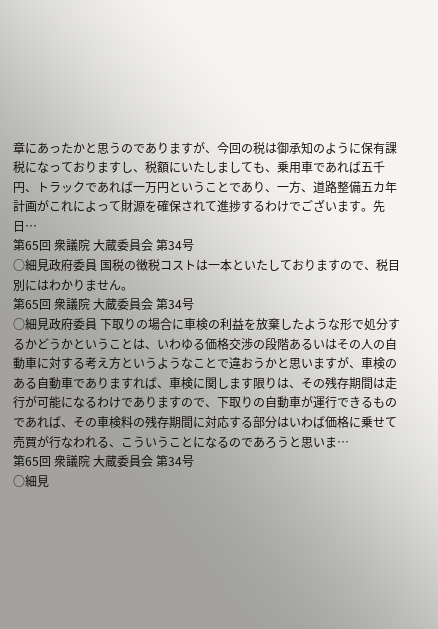章にあったかと思うのでありますが、今回の税は御承知のように保有課税になっておりますし、税額にいたしましても、乗用車であれば五千円、トラックであれば一万円ということであり、一方、道路整備五カ年計画がこれによって財源を確保されて進捗するわけでございます。先日…
第65回 衆議院 大蔵委員会 第34号
○細見政府委員 国税の徴税コストは一本といたしておりますので、税目別にはわかりません。
第65回 衆議院 大蔵委員会 第34号
○細見政府委員 下取りの場合に車検の利益を放棄したような形で処分するかどうかということは、いわゆる価格交渉の段階あるいはその人の自動車に対する考え方というようなことで違おうかと思いますが、車検のある自動車でありますれば、車検に関します限りは、その残存期間は走行が可能になるわけでありますので、下取りの自動車が運行できるものであれば、その車検料の残存期間に対応する部分はいわば価格に乗せて売買が行なわれる、こういうことになるのであろうと思いま…
第65回 衆議院 大蔵委員会 第34号
○細見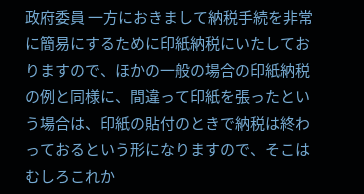政府委員 一方におきまして納税手続を非常に簡易にするために印紙納税にいたしておりますので、ほかの一般の場合の印紙納税の例と同様に、間違って印紙を張ったという場合は、印紙の貼付のときで納税は終わっておるという形になりますので、そこはむしろこれか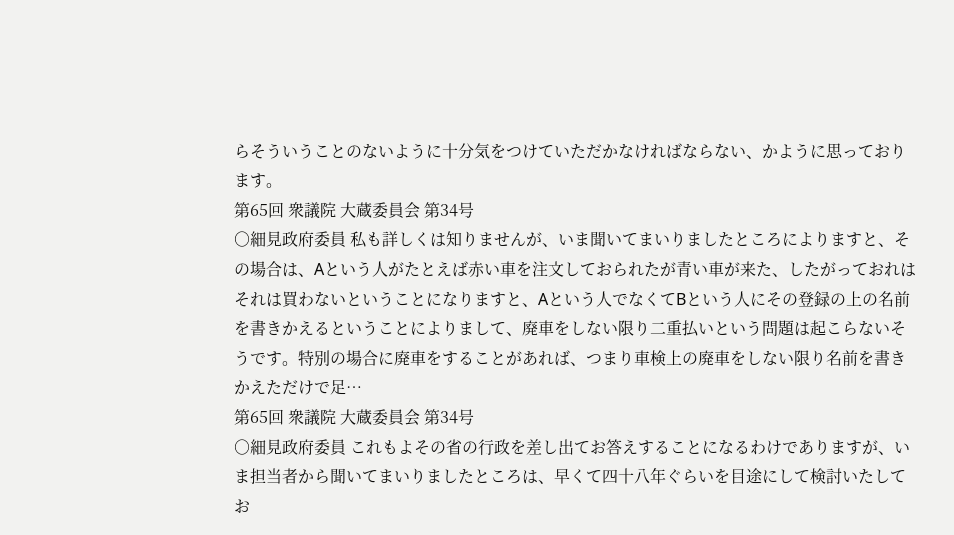らそういうことのないように十分気をつけていただかなければならない、かように思っております。
第65回 衆議院 大蔵委員会 第34号
○細見政府委員 私も詳しくは知りませんが、いま聞いてまいりましたところによりますと、その場合は、Aという人がたとえば赤い車を注文しておられたが青い車が来た、したがっておれはそれは買わないということになりますと、Aという人でなくてBという人にその登録の上の名前を書きかえるということによりまして、廃車をしない限り二重払いという問題は起こらないそうです。特別の場合に廃車をすることがあれば、つまり車検上の廃車をしない限り名前を書きかえただけで足…
第65回 衆議院 大蔵委員会 第34号
○細見政府委員 これもよその省の行政を差し出てお答えすることになるわけでありますが、いま担当者から聞いてまいりましたところは、早くて四十八年ぐらいを目途にして検討いたしてお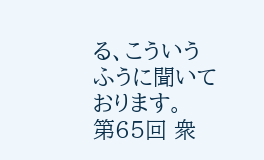る、こういうふうに聞いております。
第65回 衆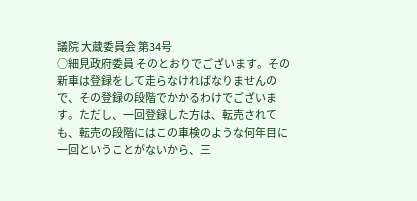議院 大蔵委員会 第34号
○細見政府委員 そのとおりでございます。その新車は登録をして走らなければなりませんので、その登録の段階でかかるわけでございます。ただし、一回登録した方は、転売されても、転売の段階にはこの車検のような何年目に一回ということがないから、三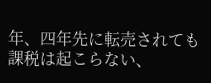年、四年先に転売されても課税は起こらない、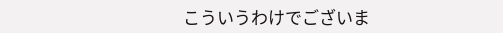こういうわけでございま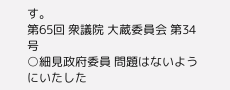す。
第65回 衆議院 大蔵委員会 第34号
○細見政府委員 問題はないようにいたした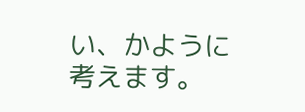い、かように考えます。